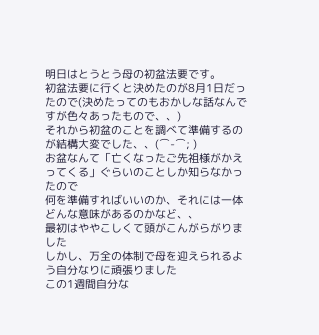明日はとうとう母の初盆法要です。
初盆法要に行くと決めたのが8月1日だったので(決めたってのもおかしな話なんですが色々あったもので、、)
それから初盆のことを調べて準備するのが結構大変でした、、(⌒-⌒; )
お盆なんて「亡くなったご先祖様がかえってくる」ぐらいのことしか知らなかったので
何を準備すればいいのか、それには一体どんな意味があるのかなど、、
最初はややこしくて頭がこんがらがりました
しかし、万全の体制で母を迎えられるよう自分なりに頑張りました
この1週間自分な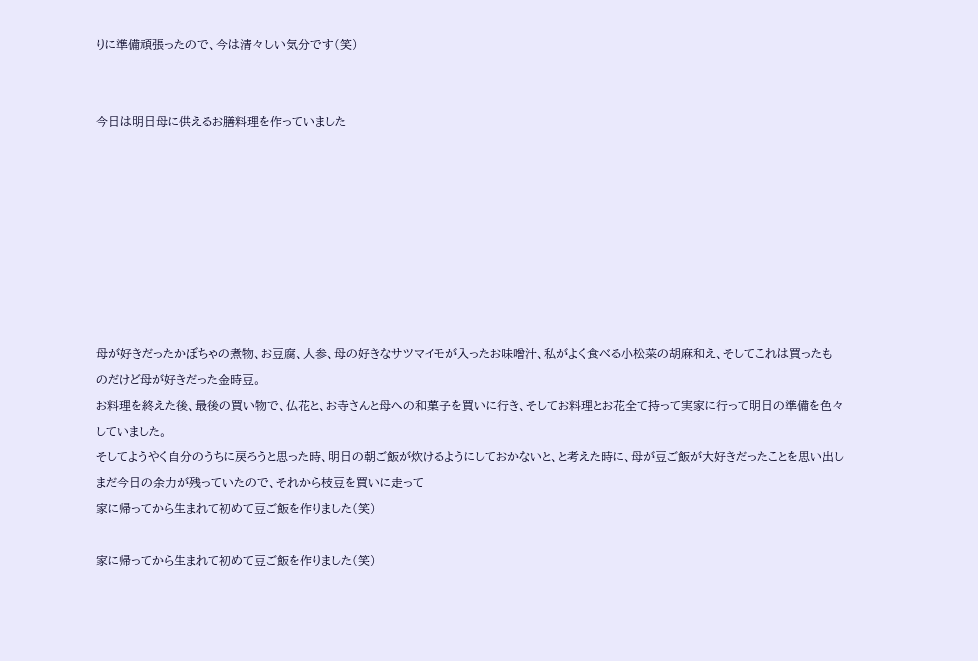りに準備頑張ったので、今は清々しい気分です(笑)


今日は明日母に供えるお膳料理を作っていました








母が好きだったかぼちゃの煮物、お豆腐、人参、母の好きなサツマイモが入ったお味噌汁、私がよく食べる小松菜の胡麻和え、そしてこれは買ったものだけど母が好きだった金時豆。
お料理を終えた後、最後の買い物で、仏花と、お寺さんと母への和菓子を買いに行き、そしてお料理とお花全て持って実家に行って明日の準備を色々していました。
そしてようやく自分のうちに戻ろうと思った時、明日の朝ご飯が炊けるようにしておかないと、と考えた時に、母が豆ご飯が大好きだったことを思い出し
まだ今日の余力が残っていたので、それから枝豆を買いに走って
家に帰ってから生まれて初めて豆ご飯を作りました(笑)

家に帰ってから生まれて初めて豆ご飯を作りました(笑)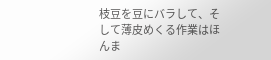枝豆を豆にバラして、そして薄皮めくる作業はほんま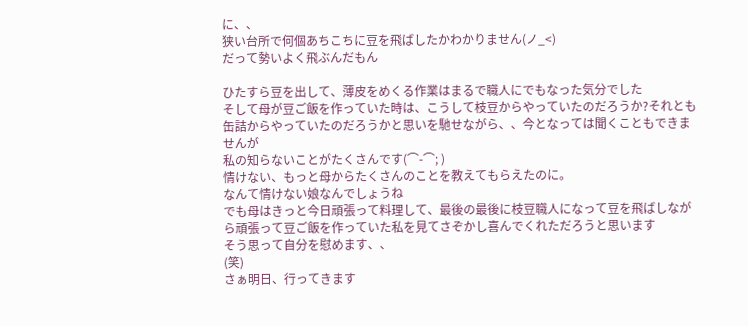に、、
狭い台所で何個あちこちに豆を飛ばしたかわかりません(ノ_<)
だって勢いよく飛ぶんだもん

ひたすら豆を出して、薄皮をめくる作業はまるで職人にでもなった気分でした
そして母が豆ご飯を作っていた時は、こうして枝豆からやっていたのだろうか?それとも缶詰からやっていたのだろうかと思いを馳せながら、、今となっては聞くこともできませんが
私の知らないことがたくさんです(⌒-⌒; )
情けない、もっと母からたくさんのことを教えてもらえたのに。
なんて情けない娘なんでしょうね
でも母はきっと今日頑張って料理して、最後の最後に枝豆職人になって豆を飛ばしながら頑張って豆ご飯を作っていた私を見てさぞかし喜んでくれただろうと思います
そう思って自分を慰めます、、
(笑)
さぁ明日、行ってきます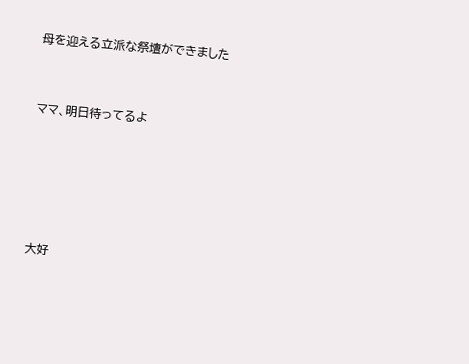母を迎える立派な祭壇ができました




ママ、明日待ってるよ









大好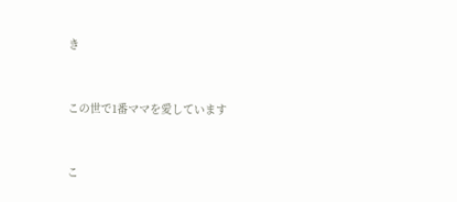き



この世で1番ママを愛しています



こ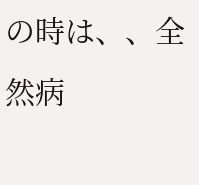の時は、、全然病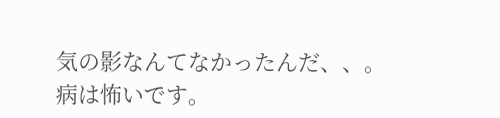気の影なんてなかったんだ、、。
病は怖いです。